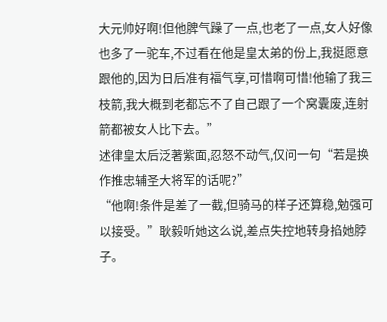大元帅好啊!但他脾气躁了一点,也老了一点,女人好像也多了一驼车,不过看在他是皇太弟的份上,我挺愿意跟他的,因为日后准有福气享,可惜啊可惜!他输了我三枝箭,我大概到老都忘不了自己跟了一个窝囊废,连射箭都被女人比下去。”
述律皇太后泛著紫面,忍怒不动气,仅问一句“若是换作推忠辅圣大将军的话呢?”
“他啊!条件是差了一截,但骑马的样子还算稳,勉强可以接受。”耿毅听她这么说,差点失控地转身掐她脖子。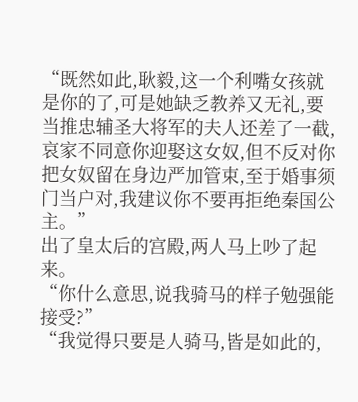“既然如此,耿毅,这一个利嘴女孩就是你的了,可是她缺乏教养又无礼,要当推忠辅圣大将军的夫人还差了一截,哀家不同意你迎娶这女奴,但不反对你把女奴留在身边严加管束,至于婚事须门当户对,我建议你不要再拒绝秦国公主。”
出了皇太后的宫殿,两人马上吵了起来。
“你什么意思,说我骑马的样子勉强能接受?”
“我觉得只要是人骑马,皆是如此的,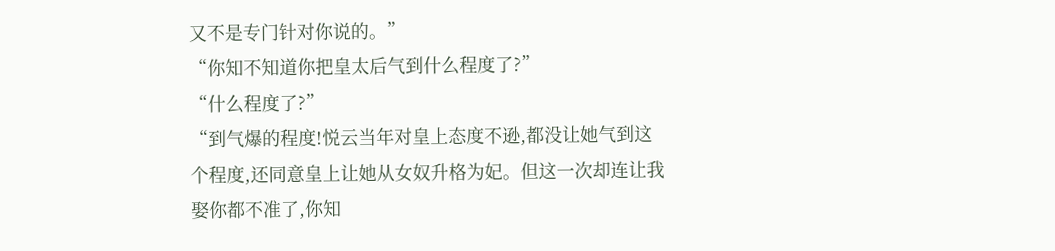又不是专门针对你说的。”
“你知不知道你把皇太后气到什么程度了?”
“什么程度了?”
“到气爆的程度!悦云当年对皇上态度不逊,都没让她气到这个程度,还同意皇上让她从女奴升格为妃。但这一次却连让我娶你都不准了,你知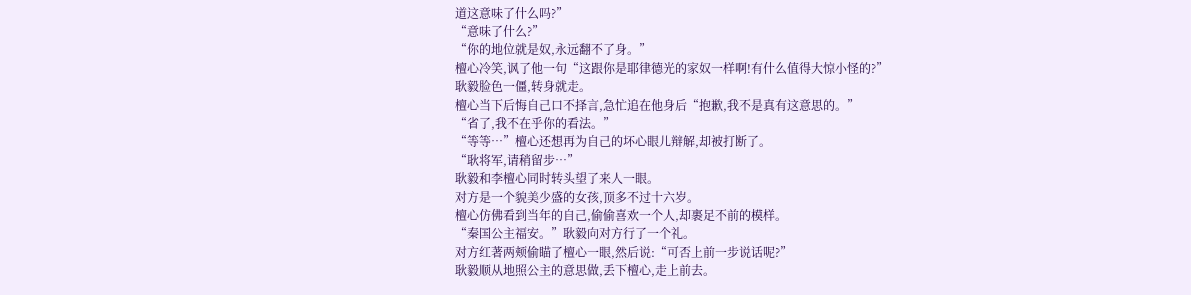道这意味了什么吗?”
“意味了什么?”
“你的地位就是奴,永远翻不了身。”
檀心冷笑,讽了他一句“这跟你是耶律德光的家奴一样啊!有什么值得大惊小怪的?”
耿毅脸色一僵,转身就走。
檀心当下后悔自己口不择言,急忙追在他身后“抱歉,我不是真有这意思的。”
“省了,我不在乎你的看法。”
“等等…”檀心还想再为自己的坏心眼儿辩解,却被打断了。
“耿将军,请稍留步…”
耿毅和李檀心同时转头望了来人一眼。
对方是一个貌美少盛的女孩,顶多不过十六岁。
檀心仿佛看到当年的自己,偷偷喜欢一个人,却裹足不前的模样。
“秦国公主福安。”耿毅向对方行了一个礼。
对方红著两颊偷瞄了檀心一眼,然后说:“可否上前一步说话呢?”
耿毅顺从地照公主的意思做,丢下檀心,走上前去。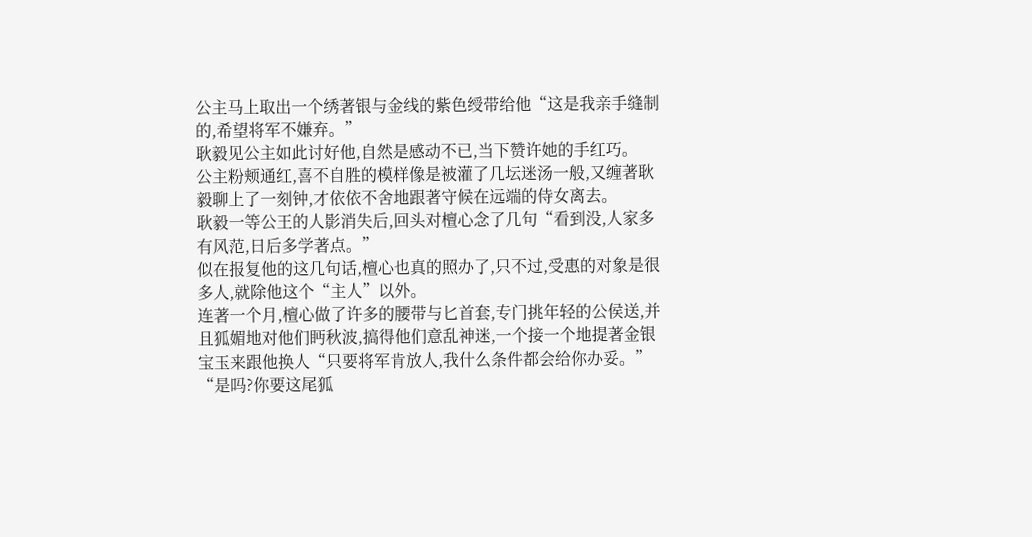公主马上取出一个绣著银与金线的紫色绶带给他“这是我亲手缝制的,希望将军不嫌弃。”
耿毅见公主如此讨好他,自然是感动不已,当下赞许她的手红巧。
公主粉颊通红,喜不自胜的模样像是被灌了几坛迷汤一般,又缠著耿毅聊上了一刻钟,才依依不舍地跟著守候在远端的侍女离去。
耿毅一等公王的人影消失后,回头对檀心念了几句“看到没,人家多有风范,日后多学著点。”
似在报复他的这几句话,檀心也真的照办了,只不过,受惠的对象是很多人,就除他这个“主人”以外。
连著一个月,檀心做了许多的腰带与匕首套,专门挑年轻的公侯送,并且狐媚地对他们眄秋波,搞得他们意乱神迷,一个接一个地提著金银宝玉来跟他换人“只要将军肯放人,我什么条件都会给你办妥。”
“是吗?你要这尾狐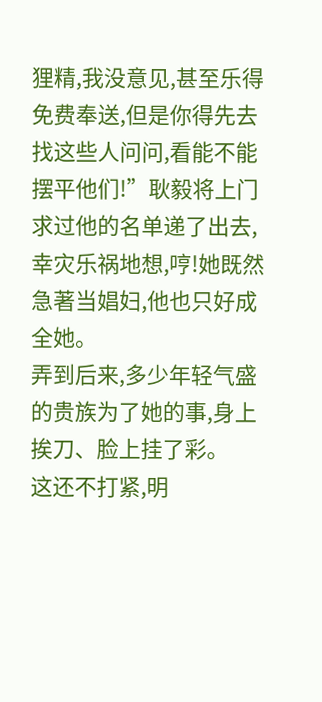狸精,我没意见,甚至乐得免费奉送,但是你得先去找这些人问问,看能不能摆平他们!”耿毅将上门求过他的名单递了出去,幸灾乐祸地想,哼!她既然急著当娼妇,他也只好成全她。
弄到后来,多少年轻气盛的贵族为了她的事,身上挨刀、脸上挂了彩。
这还不打紧,明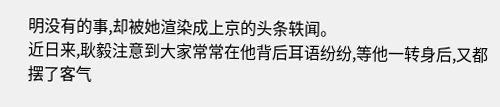明没有的事,却被她渲染成上京的头条轶闻。
近日来,耿毅注意到大家常常在他背后耳语纷纷,等他一转身后,又都摆了客气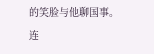的笑脸与他聊国事。
连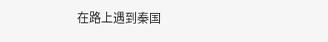在路上遇到秦国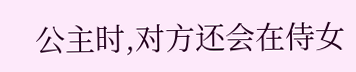公主时,对方还会在侍女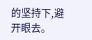的坚持下,避开眼去。